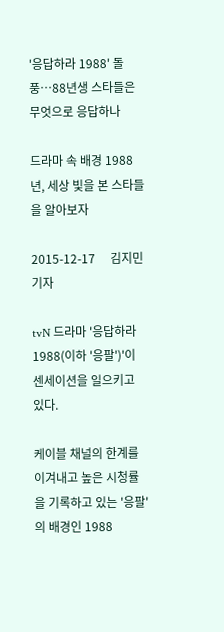'응답하라 1988' 돌풍…88년생 스타들은 무엇으로 응답하나

드라마 속 배경 1988년, 세상 빛을 본 스타들을 알아보자

2015-12-17     김지민 기자

tvN 드라마 '응답하라 1988(이하 '응팔')'이 센세이션을 일으키고 있다.

케이블 채널의 한계를 이겨내고 높은 시청률을 기록하고 있는 '응팔'의 배경인 1988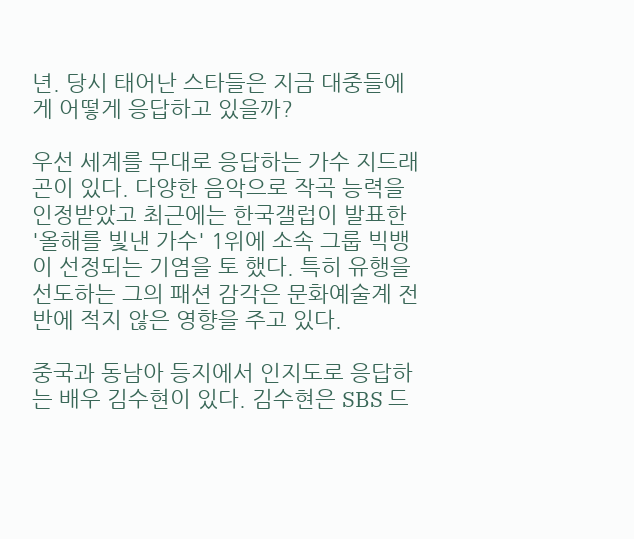년. 당시 태어난 스타들은 지금 대중들에게 어떻게 응답하고 있을까?

우선 세계를 무대로 응답하는 가수 지드래곤이 있다. 다양한 음악으로 작곡 능력을 인정받았고 최근에는 한국갤럽이 발표한 '올해를 빛낸 가수' 1위에 소속 그룹 빅뱅이 선정되는 기염을 토 했다. 특히 유행을 선도하는 그의 패션 감각은 문화예술계 전반에 적지 않은 영향을 주고 있다.

중국과 동남아 등지에서 인지도로 응답하는 배우 김수현이 있다. 김수현은 SBS 드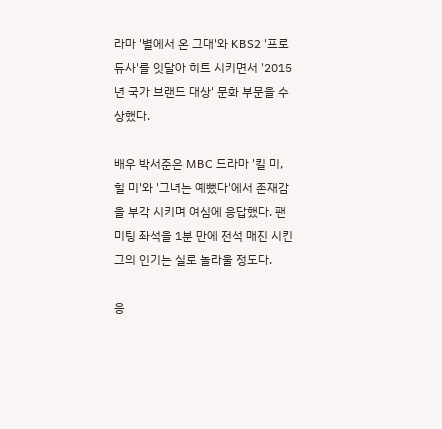라마 '별에서 온 그대'와 KBS2 '프로듀사'를 잇달아 히트 시키면서 '2015년 국가 브랜드 대상' 문화 부문을 수상했다.

배우 박서준은 MBC 드라마 '킬 미, 힐 미'와 '그녀는 예뻤다'에서 존재감을 부각 시키며 여심에 응답했다. 팬미팅 좌석을 1분 만에 전석 매진 시킨 그의 인기는 실로 놀라울 정도다.

응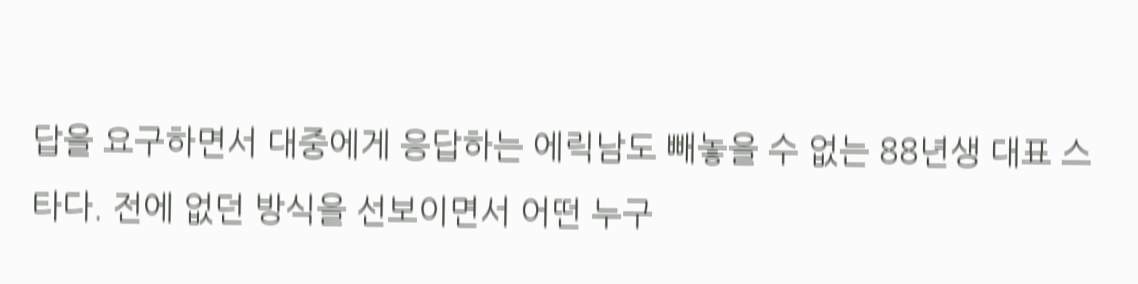답을 요구하면서 대중에게 응답하는 에릭남도 빼놓을 수 없는 88년생 대표 스타다. 전에 없던 방식을 선보이면서 어떤 누구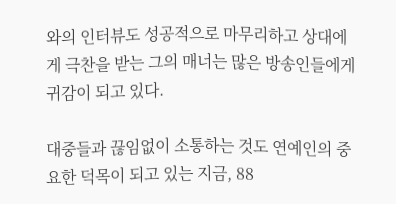와의 인터뷰도 성공적으로 마무리하고 상대에게 극찬을 받는 그의 매너는 많은 방송인들에게 귀감이 되고 있다.

대중들과 끊임없이 소통하는 것도 연예인의 중요한 덕목이 되고 있는 지금, 88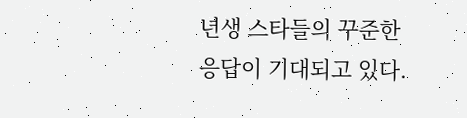년생 스타들의 꾸준한 응답이 기대되고 있다.